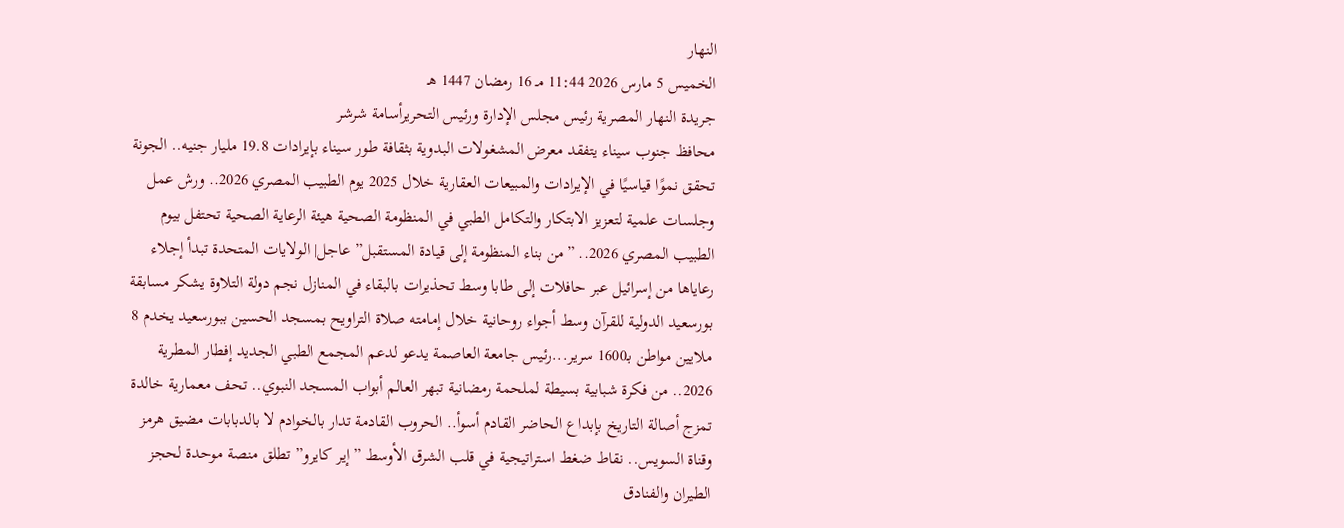النهار
الخميس 5 مارس 2026 11:44 مـ 16 رمضان 1447 هـ
جريدة النهار المصرية رئيس مجلس الإدارة ورئيس التحريرأسامة شرشر
محافظ جنوب سيناء يتفقد معرض المشغولات البدوية بثقافة طور سيناء بإيرادات 19.8 مليار جنيه.. الجونة تحقق نموًا قياسيًا في الإيرادات والمبيعات العقارية خلال 2025 يوم الطبيب المصري 2026.. ورش عمل وجلسات علمية لتعزيز الابتكار والتكامل الطبي في المنظومة الصحية هيئة الرعاية الصحية تحتفل بيوم الطبيب المصري 2026.. ”من بناء المنظومة إلى قيادة المستقبل” عاجل| الولايات المتحدة تبدأ إجلاء رعاياها من إسرائيل عبر حافلات إلى طابا وسط تحذيرات بالبقاء في المنازل نجم دولة التلاوة يشكر مسابقة بورسعيد الدولية للقرآن وسط أجواء روحانية خلال إمامته صلاة التراويح بمسجد الحسين ببورسعيد يخدم 8 ملايين مواطن بـ1600 سرير...رئيس جامعة العاصمة يدعو لدعم المجمع الطبي الجديد إفطار المطرية 2026.. من فكرة شبابية بسيطة لملحمة رمضانية تبهر العالم أبواب المسجد النبوي.. تحف معمارية خالدة تمزج أصالة التاريخ بإبداع الحاضر القادم أسوأ.. الحروب القادمة تدار بالخوادم لا بالدبابات مضيق هرمز وقناة السويس.. نقاط ضغط استراتيجية في قلب الشرق الأوسط ”إير كايرو” تطلق منصة موحدة لحجز الطيران والفنادق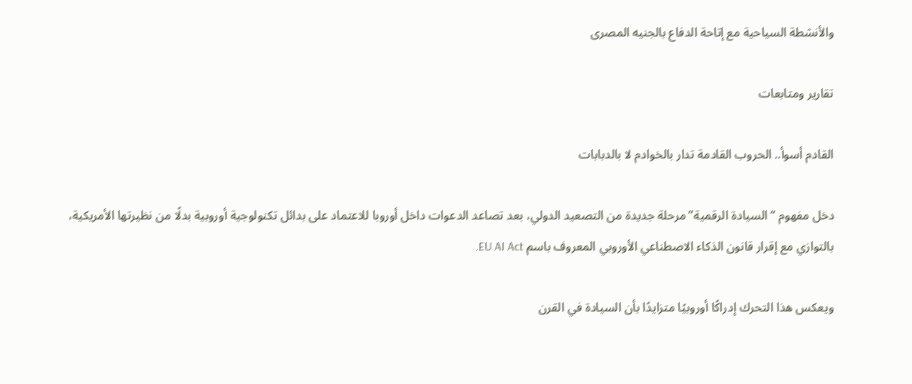والأنشطة السياحية مع إتاحة الدفاع بالجنيه المصرى

تقارير ومتابعات

القادم أسوأ.. الحروب القادمة تدار بالخوادم لا بالدبابات

دخل مفهوم “السيادة الرقمية” مرحلة جديدة من التصعيد الدولي، بعد تصاعد الدعوات داخل أوروبا للاعتماد على بدائل تكنولوجية أوروبية بدلًا من نظيرتها الأمريكية، بالتوازي مع إقرار قانون الذكاء الاصطناعي الأوروبي المعروف باسم EU AI Act.

ويعكس هذا التحرك إدراكًا أوروبيًا متزايدًا بأن السيادة في القرن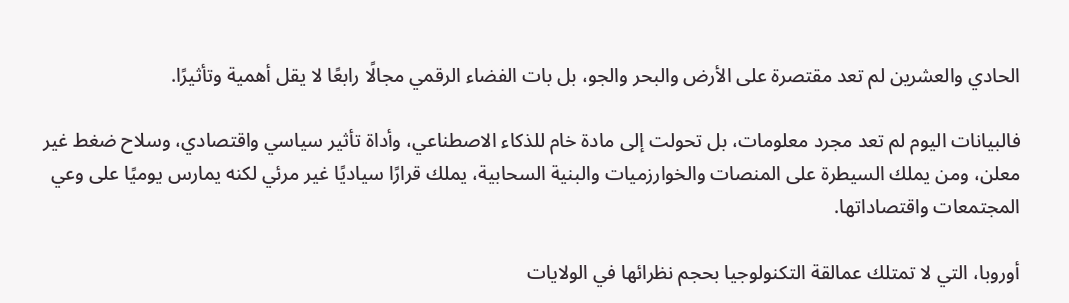الحادي والعشرين لم تعد مقتصرة على الأرض والبحر والجو، بل بات الفضاء الرقمي مجالًا رابعًا لا يقل أهمية وتأثيرًا.

فالبيانات اليوم لم تعد مجرد معلومات، بل تحولت إلى مادة خام للذكاء الاصطناعي، وأداة تأثير سياسي واقتصادي، وسلاح ضغط غير معلن، ومن يملك السيطرة على المنصات والخوارزميات والبنية السحابية، يملك قرارًا سياديًا غير مرئي لكنه يمارس يوميًا على وعي المجتمعات واقتصاداتها.

أوروبا، التي لا تمتلك عمالقة التكنولوجيا بحجم نظرائها في الولايات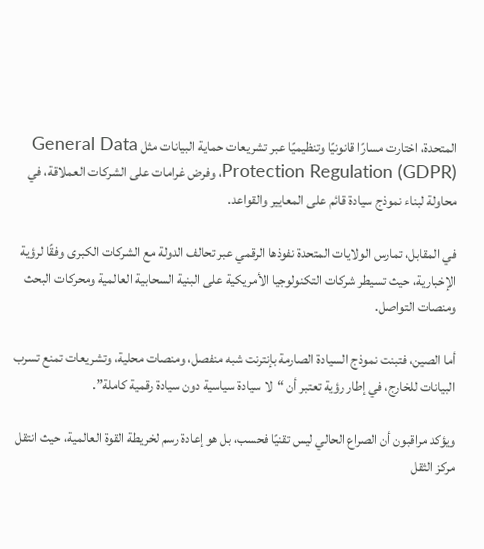المتحدة، اختارت مسارًا قانونيًا وتنظيميًا عبر تشريعات حماية البيانات مثل General Data Protection Regulation (GDPR)، وفرض غرامات على الشركات العملاقة، في محاولة لبناء نموذج سيادة قائم على المعايير والقواعد.

في المقابل، تمارس الولايات المتحدة نفوذها الرقمي عبر تحالف الدولة مع الشركات الكبرى وفقًا لرؤية الإخبارية، حيث تسيطر شركات التكنولوجيا الأمريكية على البنية السحابية العالمية ومحركات البحث ومنصات التواصل.

أما الصين، فتبنت نموذج السيادة الصارمة بإنترنت شبه منفصل، ومنصات محلية، وتشريعات تمنع تسرب البيانات للخارج، في إطار رؤية تعتبر أن “لا سيادة سياسية دون سيادة رقمية كاملة”.

ويؤكد مراقبون أن الصراع الحالي ليس تقنيًا فحسب، بل هو إعادة رسم لخريطة القوة العالمية، حيث انتقل مركز الثقل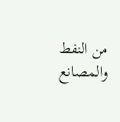من النفط والمصانع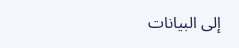إلى البيانات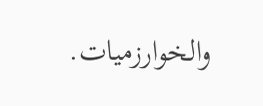والخوارزميات.